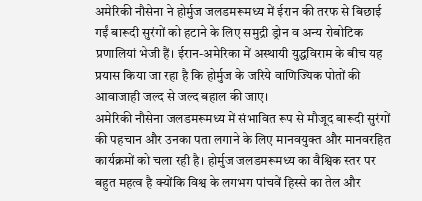अमेरिकी नौसेना ने होर्मुज जलडमरूमध्य में ईरान की तरफ से बिछाई गईं बारूदी सुरंगों को हटाने के लिए समुद्री ड्रोन व अन्य रोबोटिक प्रणालियां भेजी हैं। ईरान-अमेरिका में अस्थायी युद्धविराम के बीच यह प्रयास किया जा रहा है कि होर्मुज के जरिये वाणिज्यिक पोतों की आवाजाही जल्द से जल्द बहाल की जाए।
अमेरिकी नौसेना जलडमरूमध्य में संभावित रूप से मौजूद बारूदी सुरंगों की पहचान और उनका पता लगाने के लिए मानवयुक्त और मानवरहित कार्यक्रमों को चला रही है। होर्मुज जलडमरूमध्य का वैश्विक स्तर पर बहुत महत्व है क्योंकि विश्व के लगभग पांचवें हिस्से का तेल और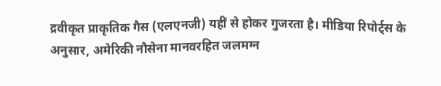द्रवीकृत प्राकृतिक गैस (एलएनजी) यहीं से होकर गुजरता है। मीडिया रिपोर्ट्स के अनुसार, अमेरिकी नौसेना मानवरहित जलमग्न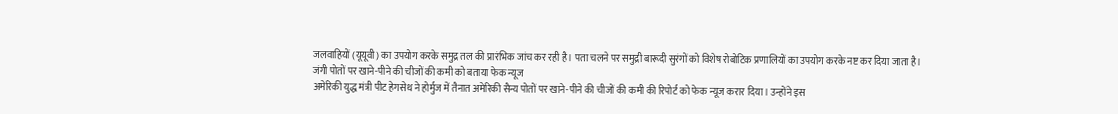जलवाहियों (यूयूवी) का उपयोग करके समुद्र तल की प्रारंभिक जांच कर रही है। पता चलने पर समुद्री बारूदी सुरंगों को विशेष रोबोटिक प्रणालियों का उपयोग करके नष्ट कर दिया जाता है।
जंगी पोतों पर खाने-पीने की चीजों की कमी को बताया फेक न्यूज
अमेरिकी युद्ध मंत्री पीट हेगसेथ ने होर्मुज में तैनात अमेरिकी सैन्य पोतों पर खाने-पीने की चीजों की कमी की रिपोर्ट को फेक न्यूज करार दिया। उन्होंने इस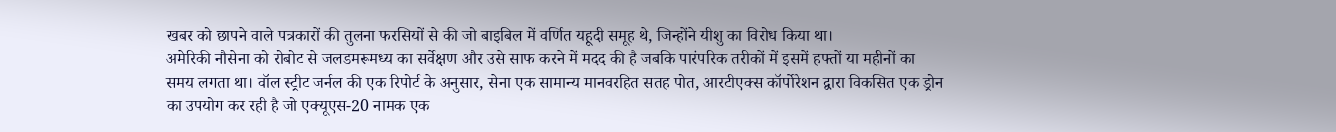खबर को छापने वाले पत्रकारों की तुलना फरसियों से की जो बाइबिल में वर्णित यहूदी समूह थे, जिन्होंने यीशु का विरोध किया था।
अमेरिकी नौसेना को रोबोट से जलडमरूमध्य का सर्वेक्षण और उसे साफ करने में मदद की है जबकि पारंपरिक तरीकों में इसमें हफ्तों या महीनों का समय लगता था। वॉल स्ट्रीट जर्नल की एक रिपोर्ट के अनुसार, सेना एक सामान्य मानवरहित सतह पोत, आरटीएक्स कॉर्पोरेशन द्वारा विकसित एक ड्रोन का उपयोग कर रही है जो एक्यूएस-20 नामक एक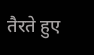तैरते हुए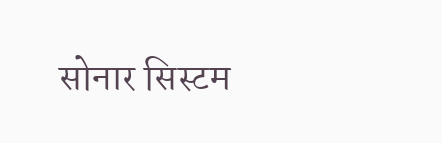सोनार सिस्टम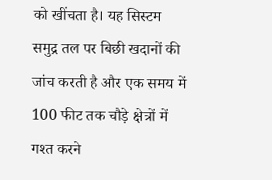को खींचता है। यह सिस्टम समुद्र तल पर बिछी खदानों की जांच करती है और एक समय में 100 फीट तक चौड़े क्षेत्रों में गश्त करने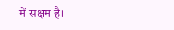में सक्षम है।